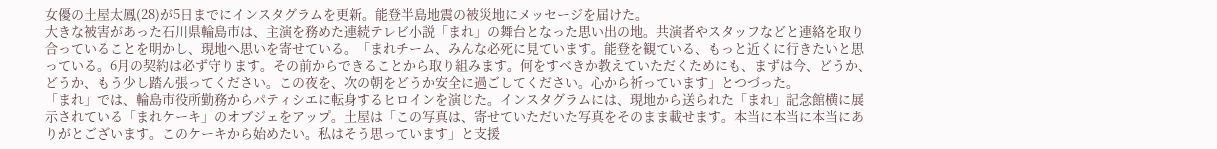女優の土屋太鳳(28)が5日までにインスタグラムを更新。能登半島地震の被災地にメッセージを届けた。
大きな被害があった石川県輪島市は、主演を務めた連続テレビ小説「まれ」の舞台となった思い出の地。共演者やスタッフなどと連絡を取り合っていることを明かし、現地へ思いを寄せている。「まれチーム、みんな必死に見ています。能登を観ている、もっと近くに行きたいと思っている。6月の契約は必ず守ります。その前からできることから取り組みます。何をすべきか教えていただくためにも、まずは今、どうか、どうか、もう少し踏ん張ってください。この夜を、次の朝をどうか安全に過ごしてください。心から祈っています」とつづった。
「まれ」では、輪島市役所勤務からパティシエに転身するヒロインを演じた。インスタグラムには、現地から送られた「まれ」記念館横に展示されている「まれケーキ」のオブジェをアップ。土屋は「この写真は、寄せていただいた写真をそのまま載せます。本当に本当に本当にありがとございます。このケーキから始めたい。私はそう思っています」と支援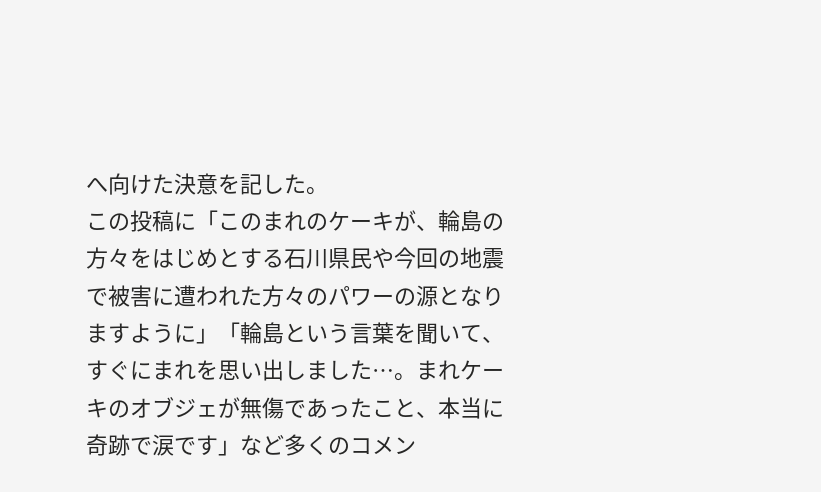へ向けた決意を記した。
この投稿に「このまれのケーキが、輪島の方々をはじめとする石川県民や今回の地震で被害に遭われた方々のパワーの源となりますように」「輪島という言葉を聞いて、すぐにまれを思い出しました…。まれケーキのオブジェが無傷であったこと、本当に奇跡で涙です」など多くのコメン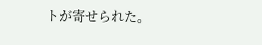トが寄せられた。